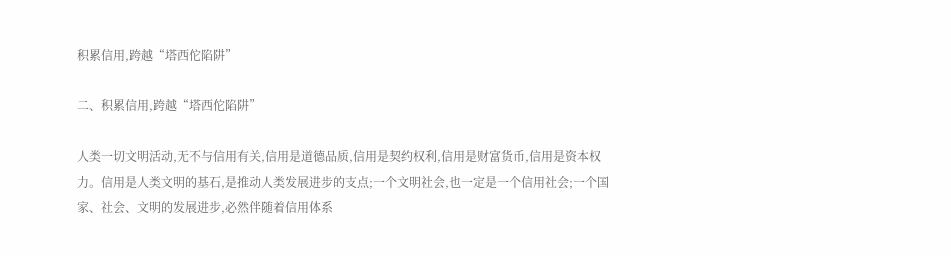积累信用,跨越“塔西佗陷阱”

二、积累信用,跨越“塔西佗陷阱”

人类一切文明活动,无不与信用有关,信用是道德品质,信用是契约权利,信用是财富货币,信用是资本权力。信用是人类文明的基石,是推动人类发展进步的支点;一个文明社会,也一定是一个信用社会;一个国家、社会、文明的发展进步,必然伴随着信用体系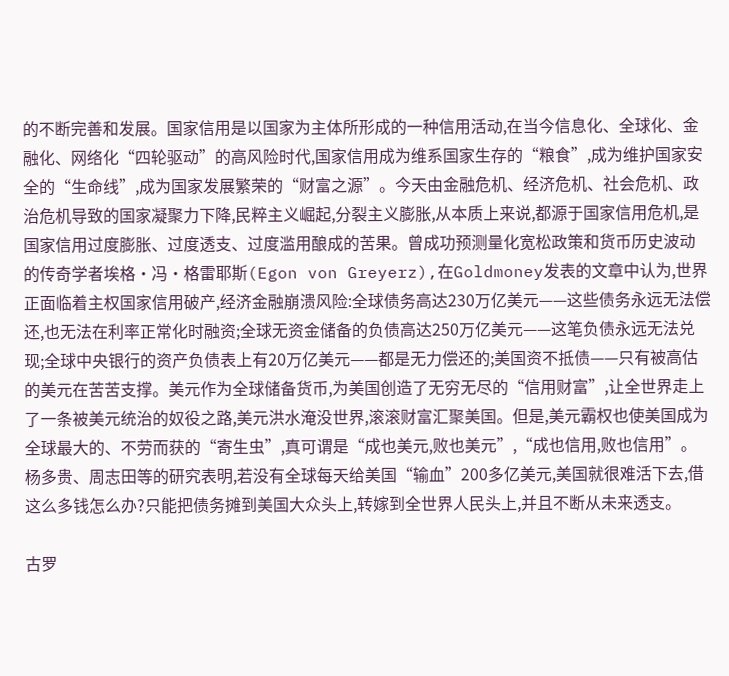的不断完善和发展。国家信用是以国家为主体所形成的一种信用活动,在当今信息化、全球化、金融化、网络化“四轮驱动”的高风险时代,国家信用成为维系国家生存的“粮食”,成为维护国家安全的“生命线”,成为国家发展繁荣的“财富之源”。今天由金融危机、经济危机、社会危机、政治危机导致的国家凝聚力下降,民粹主义崛起,分裂主义膨胀,从本质上来说,都源于国家信用危机,是国家信用过度膨胀、过度透支、过度滥用酿成的苦果。曾成功预测量化宽松政策和货币历史波动的传奇学者埃格·冯·格雷耶斯(Egon von Greyerz),在Goldmoney发表的文章中认为,世界正面临着主权国家信用破产,经济金融崩溃风险:全球债务高达230万亿美元——这些债务永远无法偿还,也无法在利率正常化时融资;全球无资金储备的负债高达250万亿美元——这笔负债永远无法兑现;全球中央银行的资产负债表上有20万亿美元——都是无力偿还的;美国资不抵债——只有被高估的美元在苦苦支撑。美元作为全球储备货币,为美国创造了无穷无尽的“信用财富”,让全世界走上了一条被美元统治的奴役之路,美元洪水淹没世界,滚滚财富汇聚美国。但是,美元霸权也使美国成为全球最大的、不劳而获的“寄生虫”,真可谓是“成也美元,败也美元”,“成也信用,败也信用”。杨多贵、周志田等的研究表明,若没有全球每天给美国“输血”200多亿美元,美国就很难活下去,借这么多钱怎么办?只能把债务摊到美国大众头上,转嫁到全世界人民头上,并且不断从未来透支。

古罗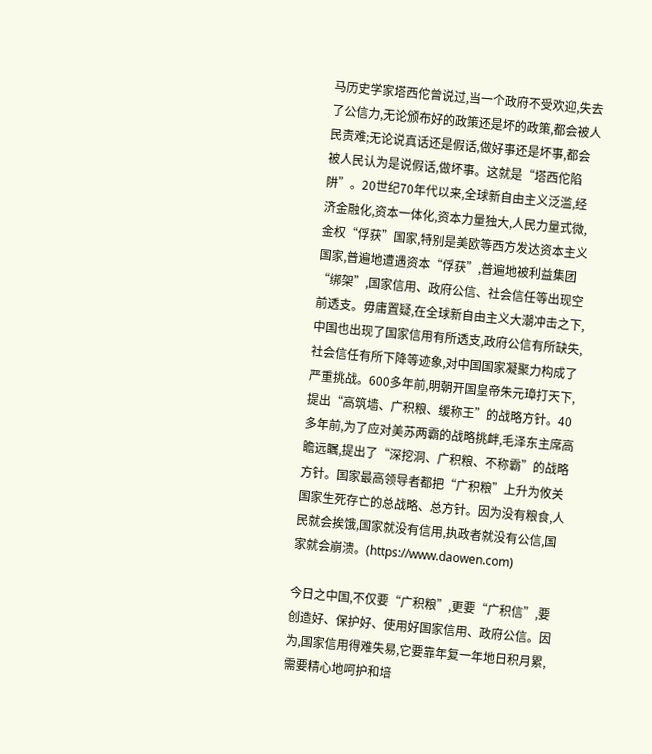马历史学家塔西佗曾说过,当一个政府不受欢迎,失去了公信力,无论颁布好的政策还是坏的政策,都会被人民责难;无论说真话还是假话,做好事还是坏事,都会被人民认为是说假话,做坏事。这就是“塔西佗陷阱”。20世纪70年代以来,全球新自由主义泛滥,经济金融化,资本一体化,资本力量独大,人民力量式微,金权“俘获”国家,特别是美欧等西方发达资本主义国家,普遍地遭遇资本“俘获”,普遍地被利益集团“绑架”,国家信用、政府公信、社会信任等出现空前透支。毋庸置疑,在全球新自由主义大潮冲击之下,中国也出现了国家信用有所透支,政府公信有所缺失,社会信任有所下降等迹象,对中国国家凝聚力构成了严重挑战。600多年前,明朝开国皇帝朱元璋打天下,提出“高筑墙、广积粮、缓称王”的战略方针。40多年前,为了应对美苏两霸的战略挑衅,毛泽东主席高瞻远瞩,提出了“深挖洞、广积粮、不称霸”的战略方针。国家最高领导者都把“广积粮”上升为攸关国家生死存亡的总战略、总方针。因为没有粮食,人民就会挨饿,国家就没有信用,执政者就没有公信,国家就会崩溃。(https://www.daowen.com)

今日之中国,不仅要“广积粮”,更要“广积信”,要创造好、保护好、使用好国家信用、政府公信。因为,国家信用得难失易,它要靠年复一年地日积月累,需要精心地呵护和培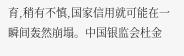育,稍有不慎,国家信用就可能在一瞬间轰然崩塌。中国银监会杜金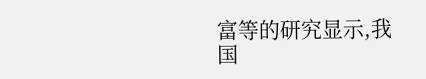富等的研究显示,我国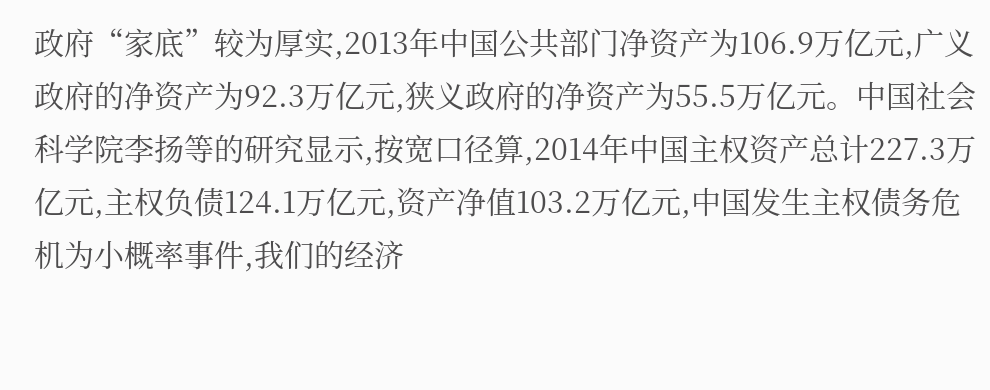政府“家底”较为厚实,2013年中国公共部门净资产为106.9万亿元,广义政府的净资产为92.3万亿元,狭义政府的净资产为55.5万亿元。中国社会科学院李扬等的研究显示,按宽口径算,2014年中国主权资产总计227.3万亿元,主权负债124.1万亿元,资产净值103.2万亿元,中国发生主权债务危机为小概率事件,我们的经济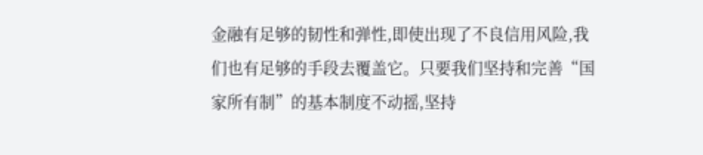金融有足够的韧性和弹性,即使出现了不良信用风险,我们也有足够的手段去覆盖它。只要我们坚持和完善“国家所有制”的基本制度不动摇,坚持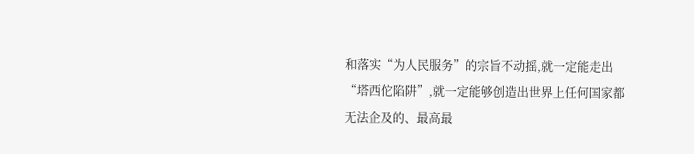和落实“为人民服务”的宗旨不动摇,就一定能走出“塔西佗陷阱”,就一定能够创造出世界上任何国家都无法企及的、最高最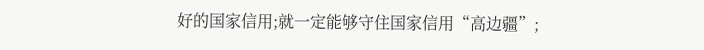好的国家信用;就一定能够守住国家信用“高边疆”;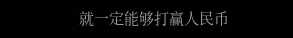就一定能够打赢人民币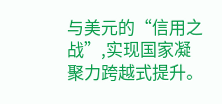与美元的“信用之战”,实现国家凝聚力跨越式提升。